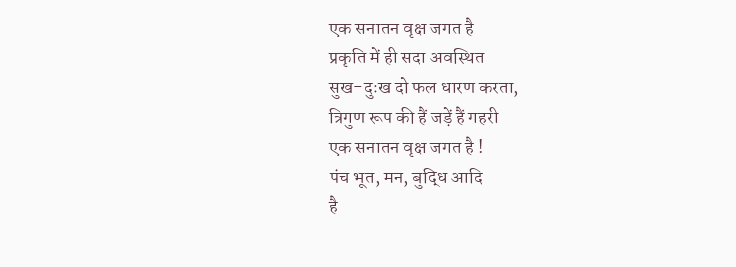एक सनातन वृक्ष जगत है
प्रकृति में ही सदा अवस्थित
सुख-दुःख दो फल धारण करता,
त्रिगुण रूप की हैं जड़ें हैं गहरी
एक सनातन वृक्ष जगत है !
पंच भूत, मन, बुद्धि आदि
है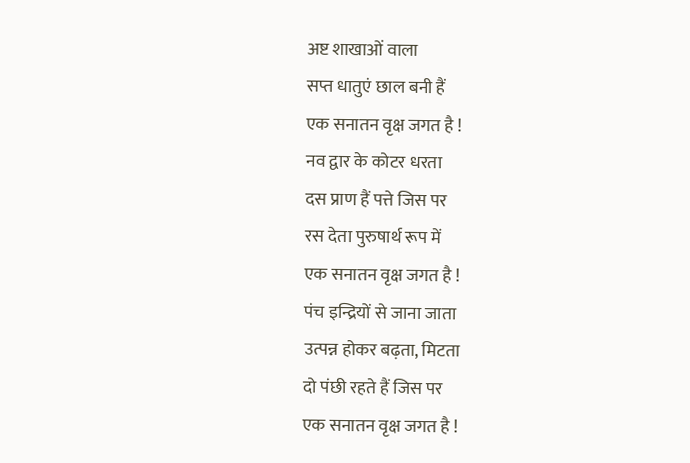अष्ट शाखाओं वाला
सप्त धातुएं छाल बनी हैं
एक सनातन वृक्ष जगत है !
नव द्वार के कोटर धरता
दस प्राण हैं पत्ते जिस पर
रस देता पुरुषार्थ रूप में
एक सनातन वृक्ष जगत है !
पंच इन्द्रियों से जाना जाता
उत्पन्न होकर बढ़ता, मिटता
दो पंछी रहते हैं जिस पर
एक सनातन वृक्ष जगत है !